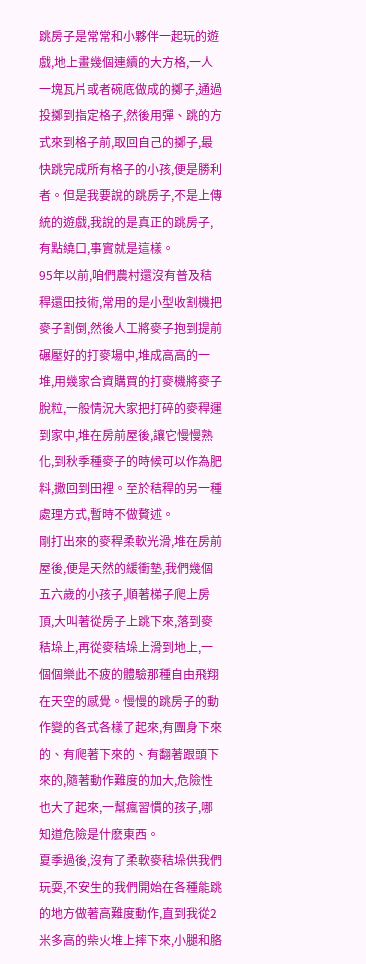跳房子是常常和小夥伴一起玩的遊戲,地上畫幾個連續的大方格,一人一塊瓦片或者碗底做成的擲子,通過投擲到指定格子,然後用彈、跳的方式來到格子前,取回自己的擲子,最快跳完成所有格子的小孩,便是勝利者。但是我要說的跳房子,不是上傳統的遊戲,我說的是真正的跳房子,有點繞口,事實就是這樣。
95年以前,咱們農村還沒有普及秸稈還田技術,常用的是小型收割機把麥子割倒,然後人工將麥子抱到提前碾壓好的打麥場中,堆成高高的一堆,用幾家合資購買的打麥機將麥子脫粒,一般情況大家把打碎的麥稈運到家中,堆在房前屋後,讓它慢慢熟化,到秋季種麥子的時候可以作為肥料,撒回到田裡。至於秸稈的另一種處理方式,暫時不做贅述。
剛打出來的麥稈柔軟光滑,堆在房前屋後,便是天然的緩衝墊,我們幾個五六歲的小孩子,順著梯子爬上房頂,大叫著從房子上跳下來,落到麥秸垛上,再從麥秸垛上滑到地上,一個個樂此不疲的體驗那種自由飛翔在天空的感覺。慢慢的跳房子的動作變的各式各樣了起來,有團身下來的、有爬著下來的、有翻著跟頭下來的,隨著動作難度的加大,危險性也大了起來,一幫瘋習慣的孩子,哪知道危險是什麽東西。
夏季過後,沒有了柔軟麥秸垛供我們玩耍,不安生的我們開始在各種能跳的地方做著高難度動作,直到我從2米多高的柴火堆上摔下來,小腿和胳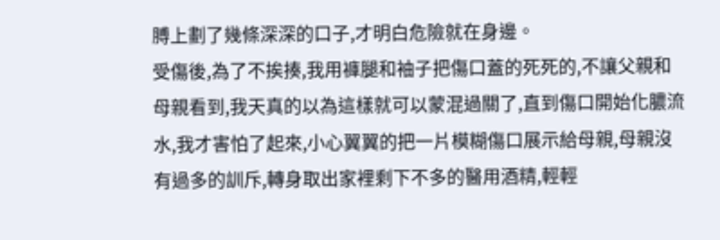膊上劃了幾條深深的口子,才明白危險就在身邊。
受傷後,為了不挨揍,我用褲腿和袖子把傷口蓋的死死的,不讓父親和母親看到,我天真的以為這樣就可以蒙混過關了,直到傷口開始化膿流水,我才害怕了起來,小心翼翼的把一片模糊傷口展示給母親,母親沒有過多的訓斥,轉身取出家裡剩下不多的醫用酒精,輕輕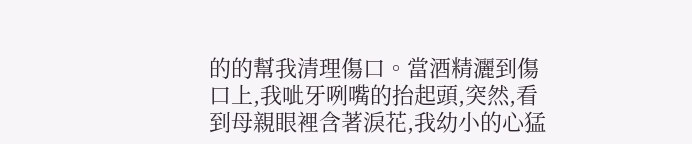的的幫我清理傷口。當酒精灑到傷口上,我呲牙咧嘴的抬起頭,突然,看到母親眼裡含著淚花,我幼小的心猛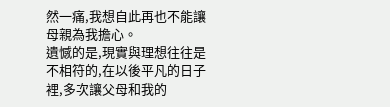然一痛,我想自此再也不能讓母親為我擔心。
遺憾的是,現實與理想往往是不相符的,在以後平凡的日子裡,多次讓父母和我的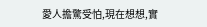愛人擔驚受怕,現在想想,實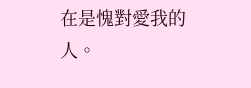在是愧對愛我的人。